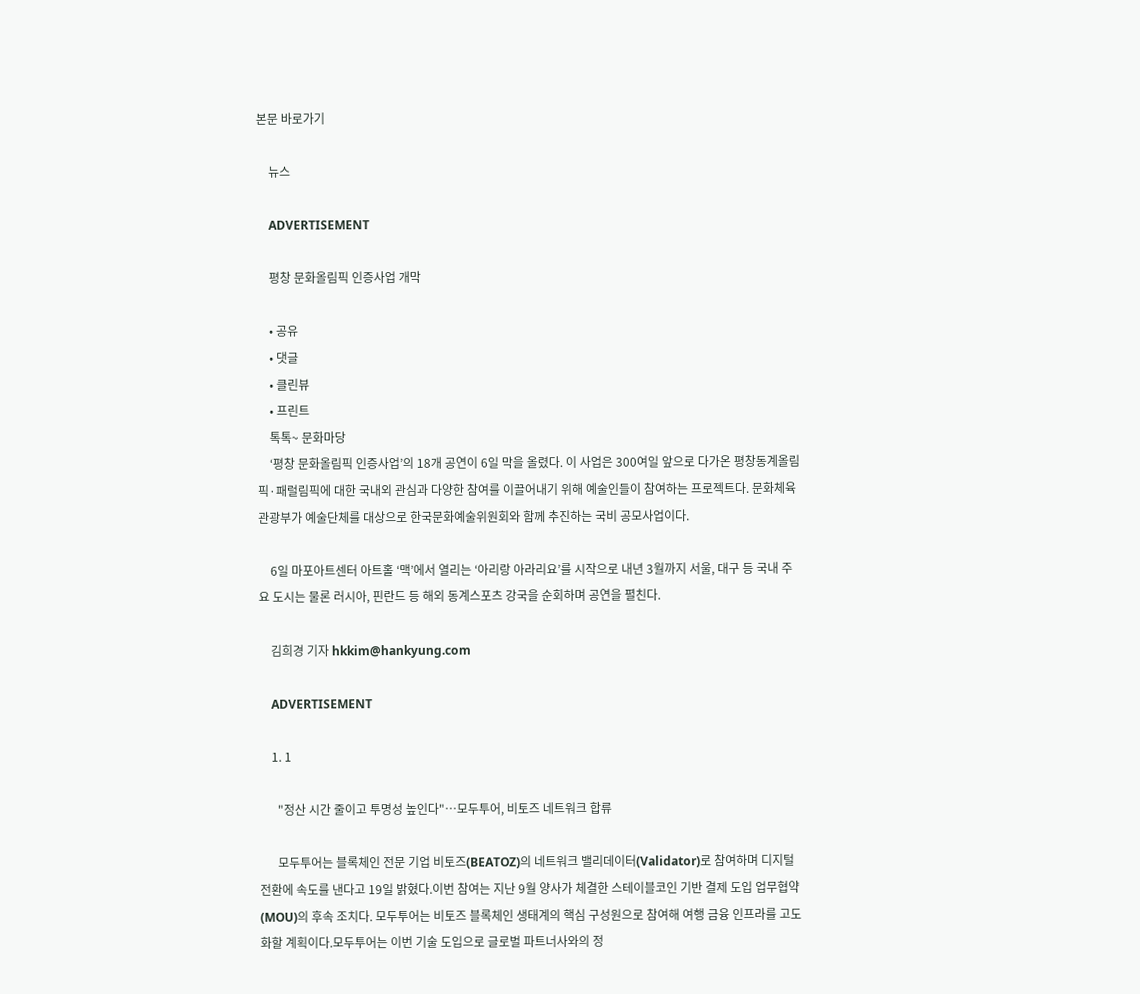본문 바로가기

    뉴스

    ADVERTISEMENT

    평창 문화올림픽 인증사업 개막

    • 공유
    • 댓글
    • 클린뷰
    • 프린트
    톡톡~ 문화마당
    ‘평창 문화올림픽 인증사업’의 18개 공연이 6일 막을 올렸다. 이 사업은 300여일 앞으로 다가온 평창동계올림픽·패럴림픽에 대한 국내외 관심과 다양한 참여를 이끌어내기 위해 예술인들이 참여하는 프로젝트다. 문화체육관광부가 예술단체를 대상으로 한국문화예술위원회와 함께 추진하는 국비 공모사업이다.

    6일 마포아트센터 아트홀 ‘맥’에서 열리는 ‘아리랑 아라리요’를 시작으로 내년 3월까지 서울, 대구 등 국내 주요 도시는 물론 러시아, 핀란드 등 해외 동계스포츠 강국을 순회하며 공연을 펼친다.

    김희경 기자 hkkim@hankyung.com

    ADVERTISEMENT

    1. 1

      "정산 시간 줄이고 투명성 높인다"…모두투어, 비토즈 네트워크 합류

      모두투어는 블록체인 전문 기업 비토즈(BEATOZ)의 네트워크 밸리데이터(Validator)로 참여하며 디지털 전환에 속도를 낸다고 19일 밝혔다.이번 참여는 지난 9월 양사가 체결한 스테이블코인 기반 결제 도입 업무협약(MOU)의 후속 조치다. 모두투어는 비토즈 블록체인 생태계의 핵심 구성원으로 참여해 여행 금융 인프라를 고도화할 계획이다.모두투어는 이번 기술 도입으로 글로벌 파트너사와의 정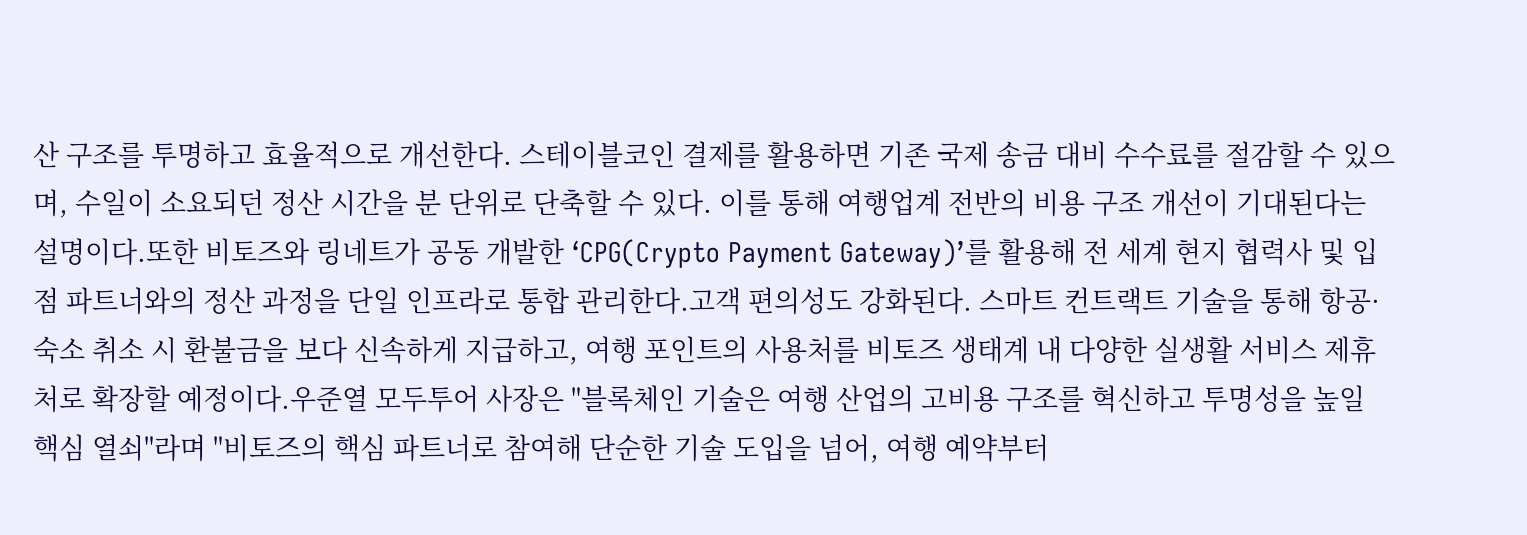산 구조를 투명하고 효율적으로 개선한다. 스테이블코인 결제를 활용하면 기존 국제 송금 대비 수수료를 절감할 수 있으며, 수일이 소요되던 정산 시간을 분 단위로 단축할 수 있다. 이를 통해 여행업계 전반의 비용 구조 개선이 기대된다는 설명이다.또한 비토즈와 링네트가 공동 개발한 ‘CPG(Crypto Payment Gateway)’를 활용해 전 세계 현지 협력사 및 입점 파트너와의 정산 과정을 단일 인프라로 통합 관리한다.고객 편의성도 강화된다. 스마트 컨트랙트 기술을 통해 항공·숙소 취소 시 환불금을 보다 신속하게 지급하고, 여행 포인트의 사용처를 비토즈 생태계 내 다양한 실생활 서비스 제휴처로 확장할 예정이다.우준열 모두투어 사장은 "블록체인 기술은 여행 산업의 고비용 구조를 혁신하고 투명성을 높일 핵심 열쇠"라며 "비토즈의 핵심 파트너로 참여해 단순한 기술 도입을 넘어, 여행 예약부터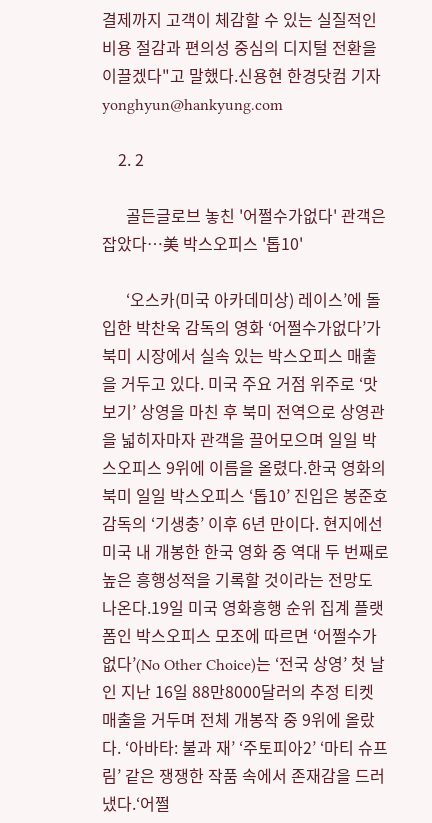결제까지 고객이 체감할 수 있는 실질적인 비용 절감과 편의성 중심의 디지털 전환을 이끌겠다"고 말했다.신용현 한경닷컴 기자 yonghyun@hankyung.com

    2. 2

      골든글로브 놓친 '어쩔수가없다' 관객은 잡았다…美 박스오피스 '톱10'

      ‘오스카(미국 아카데미상) 레이스’에 돌입한 박찬욱 감독의 영화 ‘어쩔수가없다’가 북미 시장에서 실속 있는 박스오피스 매출을 거두고 있다. 미국 주요 거점 위주로 ‘맛보기’ 상영을 마친 후 북미 전역으로 상영관을 넓히자마자 관객을 끌어모으며 일일 박스오피스 9위에 이름을 올렸다.한국 영화의 북미 일일 박스오피스 ‘톱10’ 진입은 봉준호 감독의 ‘기생충’ 이후 6년 만이다. 현지에선 미국 내 개봉한 한국 영화 중 역대 두 번째로 높은 흥행성적을 기록할 것이라는 전망도 나온다.19일 미국 영화흥행 순위 집계 플랫폼인 박스오피스 모조에 따르면 ‘어쩔수가없다’(No Other Choice)는 ‘전국 상영’ 첫 날인 지난 16일 88만8000달러의 추정 티켓 매출을 거두며 전체 개봉작 중 9위에 올랐다. ‘아바타: 불과 재’ ‘주토피아2’ ‘마티 슈프림’ 같은 쟁쟁한 작품 속에서 존재감을 드러냈다.‘어쩔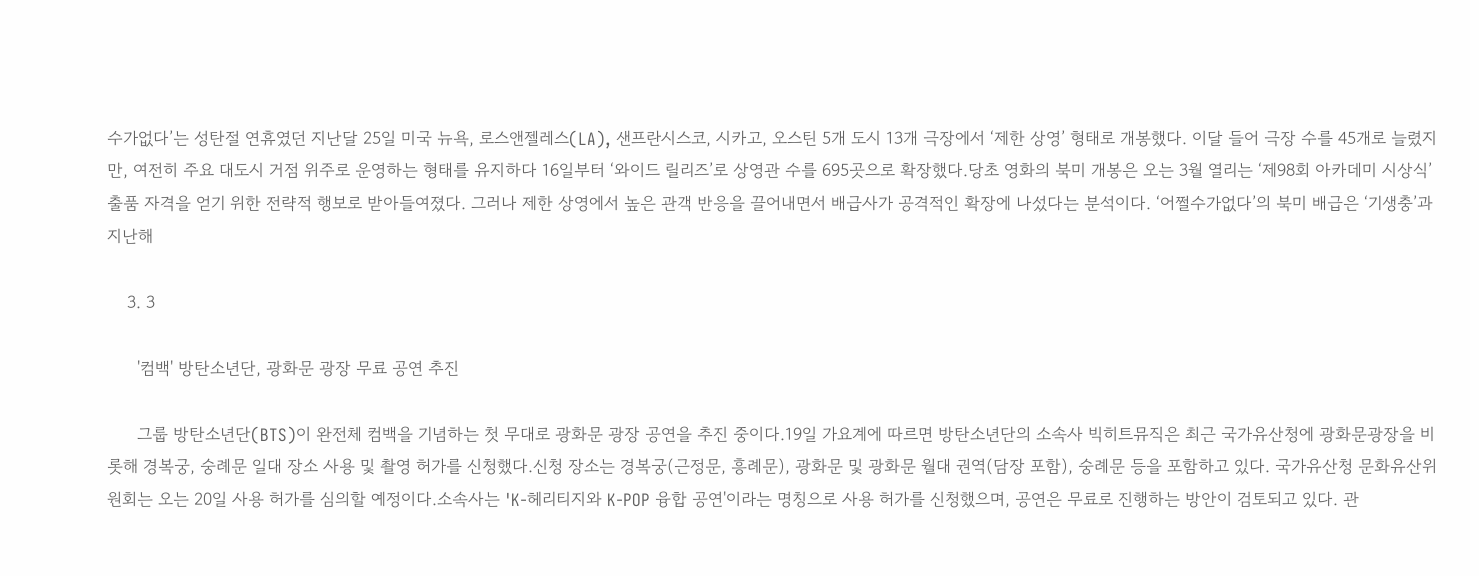수가없다’는 성탄절 연휴였던 지난달 25일 미국 뉴욕, 로스앤젤레스(LA), 샌프란시스코, 시카고, 오스틴 5개 도시 13개 극장에서 ‘제한 상영’ 형태로 개봉했다. 이달 들어 극장 수를 45개로 늘렸지만, 여전히 주요 대도시 거점 위주로 운영하는 형태를 유지하다 16일부터 ‘와이드 릴리즈’로 상영관 수를 695곳으로 확장했다.당초 영화의 북미 개봉은 오는 3월 열리는 ‘제98회 아카데미 시상식’ 출품 자격을 얻기 위한 전략적 행보로 받아들여졌다. 그러나 제한 상영에서 높은 관객 반응을 끌어내면서 배급사가 공격적인 확장에 나섰다는 분석이다. ‘어쩔수가없다’의 북미 배급은 ‘기생충’과 지난해

    3. 3

      '컴백' 방탄소년단, 광화문 광장 무료 공연 추진

      그룹 방탄소년단(BTS)이 완전체 컴백을 기념하는 첫 무대로 광화문 광장 공연을 추진 중이다.19일 가요계에 따르면 방탄소년단의 소속사 빅히트뮤직은 최근 국가유산청에 광화문광장을 비롯해 경복궁, 숭례문 일대 장소 사용 및 촬영 허가를 신청했다.신청 장소는 경복궁(근정문, 흥례문), 광화문 및 광화문 월대 권역(담장 포함), 숭례문 등을 포함하고 있다. 국가유산청 문화유산위원회는 오는 20일 사용 허가를 심의할 예정이다.소속사는 'K-헤리티지와 K-POP 융합 공연'이라는 명칭으로 사용 허가를 신청했으며, 공연은 무료로 진행하는 방안이 검토되고 있다. 관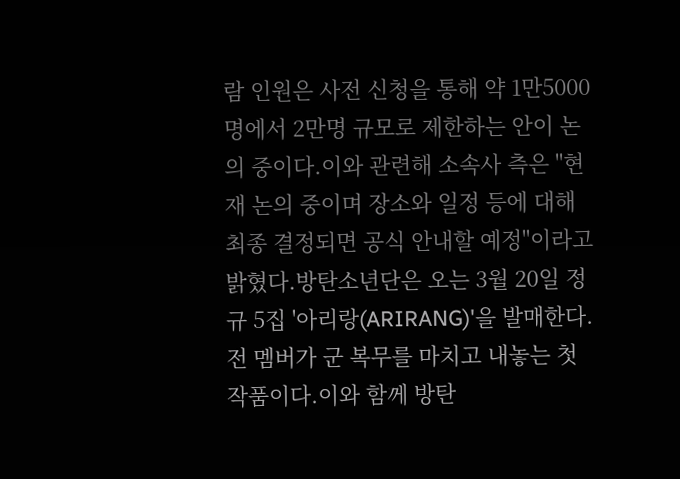람 인원은 사전 신청을 통해 약 1만5000명에서 2만명 규모로 제한하는 안이 논의 중이다.이와 관련해 소속사 측은 "현재 논의 중이며 장소와 일정 등에 대해 최종 결정되면 공식 안내할 예정"이라고 밝혔다.방탄소년단은 오는 3월 20일 정규 5집 '아리랑(ARIRANG)'을 발매한다. 전 멤버가 군 복무를 마치고 내놓는 첫 작품이다.이와 함께 방탄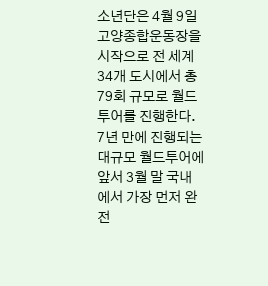소년단은 4월 9일 고양종합운동장을 시작으로 전 세계 34개 도시에서 총 79회 규모로 월드투어를 진행한다. 7년 만에 진행되는 대규모 월드투어에 앞서 3월 말 국내에서 가장 먼저 완전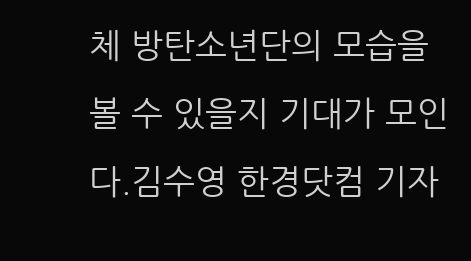체 방탄소년단의 모습을 볼 수 있을지 기대가 모인다.김수영 한경닷컴 기자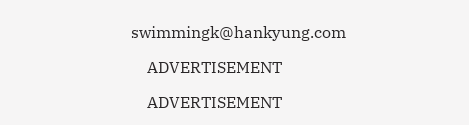swimmingk@hankyung.com

    ADVERTISEMENT

    ADVERTISEMENT